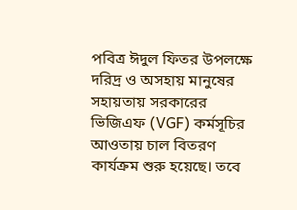পবিত্র ঈদুল ফিতর উপলক্ষে দরিদ্র ও অসহায় মানুষের সহায়তায় সরকারের ভিজিএফ (VGF) কর্মসূচির আওতায় চাল বিতরণ কার্যক্রম শুরু হয়েছে। তবে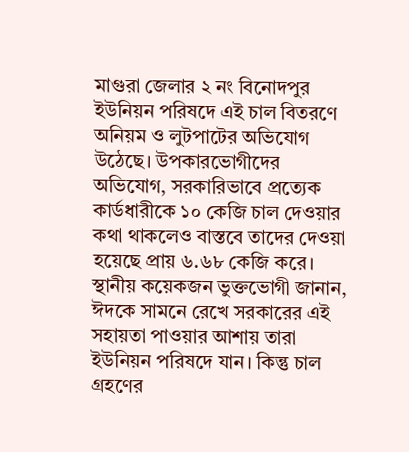মাগুরা জেলার ২ নং বিনোদপুর ইউনিয়ন পরিষদে এই চাল বিতরণে অনিয়ম ও লুটপাটের অভিযোগ উঠেছে। উপকারভোগীদের অভিযোগ, সরকারিভাবে প্রত্যেক কার্ডধারীকে ১০ কেজি চাল দেওয়ার কথা থাকলেও বাস্তবে তাদের দেওয়া হয়েছে প্রায় ৬.৬৮ কেজি করে।
স্থানীয় কয়েকজন ভুক্তভোগী জানান, ঈদকে সামনে রেখে সরকারের এই সহায়তা পাওয়ার আশায় তারা ইউনিয়ন পরিষদে যান। কিন্তু চাল গ্রহণের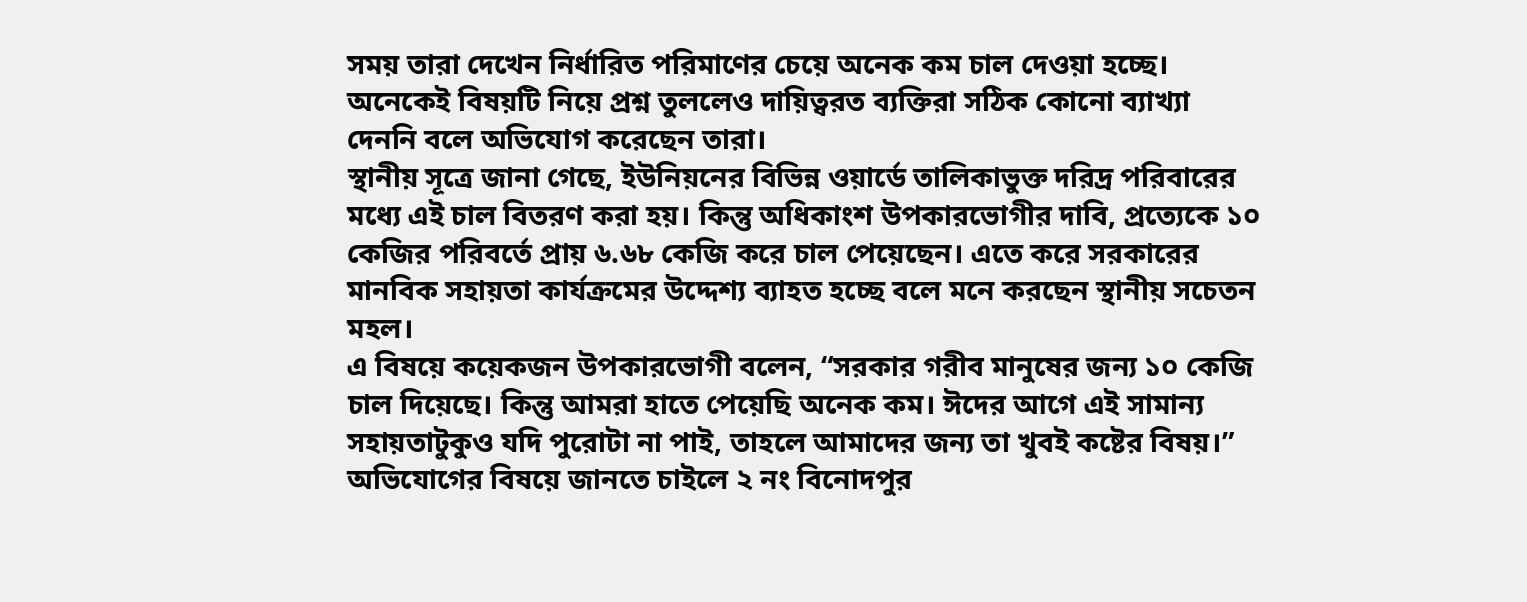সময় তারা দেখেন নির্ধারিত পরিমাণের চেয়ে অনেক কম চাল দেওয়া হচ্ছে। অনেকেই বিষয়টি নিয়ে প্রশ্ন তুললেও দায়িত্বরত ব্যক্তিরা সঠিক কোনো ব্যাখ্যা দেননি বলে অভিযোগ করেছেন তারা।
স্থানীয় সূত্রে জানা গেছে, ইউনিয়নের বিভিন্ন ওয়ার্ডে তালিকাভুক্ত দরিদ্র পরিবারের মধ্যে এই চাল বিতরণ করা হয়। কিন্তু অধিকাংশ উপকারভোগীর দাবি, প্রত্যেকে ১০ কেজির পরিবর্তে প্রায় ৬.৬৮ কেজি করে চাল পেয়েছেন। এতে করে সরকারের মানবিক সহায়তা কার্যক্রমের উদ্দেশ্য ব্যাহত হচ্ছে বলে মনে করছেন স্থানীয় সচেতন মহল।
এ বিষয়ে কয়েকজন উপকারভোগী বলেন, “সরকার গরীব মানুষের জন্য ১০ কেজি চাল দিয়েছে। কিন্তু আমরা হাতে পেয়েছি অনেক কম। ঈদের আগে এই সামান্য সহায়তাটুকুও যদি পুরোটা না পাই, তাহলে আমাদের জন্য তা খুবই কষ্টের বিষয়।”
অভিযোগের বিষয়ে জানতে চাইলে ২ নং বিনোদপুর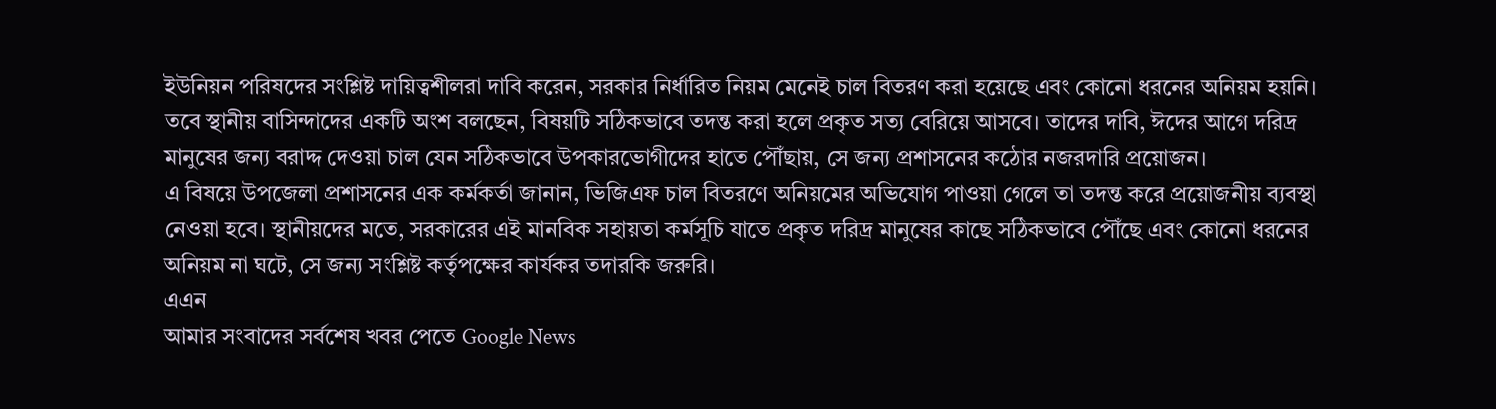ইউনিয়ন পরিষদের সংশ্লিষ্ট দায়িত্বশীলরা দাবি করেন, সরকার নির্ধারিত নিয়ম মেনেই চাল বিতরণ করা হয়েছে এবং কোনো ধরনের অনিয়ম হয়নি।
তবে স্থানীয় বাসিন্দাদের একটি অংশ বলছেন, বিষয়টি সঠিকভাবে তদন্ত করা হলে প্রকৃত সত্য বেরিয়ে আসবে। তাদের দাবি, ঈদের আগে দরিদ্র মানুষের জন্য বরাদ্দ দেওয়া চাল যেন সঠিকভাবে উপকারভোগীদের হাতে পৌঁছায়, সে জন্য প্রশাসনের কঠোর নজরদারি প্রয়োজন।
এ বিষয়ে উপজেলা প্রশাসনের এক কর্মকর্তা জানান, ভিজিএফ চাল বিতরণে অনিয়মের অভিযোগ পাওয়া গেলে তা তদন্ত করে প্রয়োজনীয় ব্যবস্থা নেওয়া হবে। স্থানীয়দের মতে, সরকারের এই মানবিক সহায়তা কর্মসূচি যাতে প্রকৃত দরিদ্র মানুষের কাছে সঠিকভাবে পৌঁছে এবং কোনো ধরনের অনিয়ম না ঘটে, সে জন্য সংশ্লিষ্ট কর্তৃপক্ষের কার্যকর তদারকি জরুরি।
এএন
আমার সংবাদের সর্বশেষ খবর পেতে Google News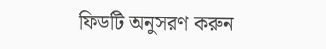ফিডটি অনুসরণ করুন